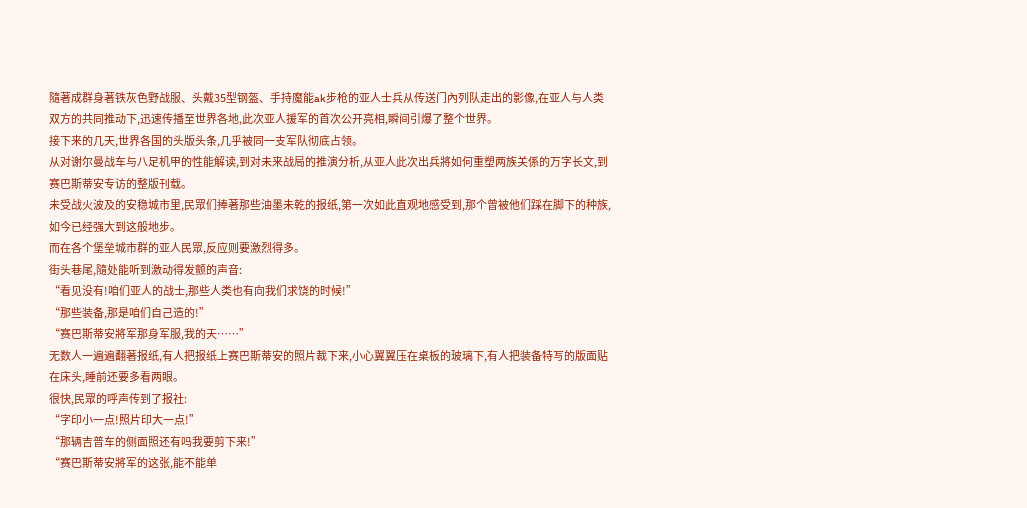隨著成群身著铁灰色野战服、头戴35型钢盔、手持魔能ak步枪的亚人士兵从传送门內列队走出的影像,在亚人与人类双方的共同推动下,迅速传播至世界各地,此次亚人援军的首次公开亮相,瞬间引爆了整个世界。
接下来的几天,世界各国的头版头条,几乎被同一支军队彻底占领。
从对谢尔曼战车与八足机甲的性能解读,到对未来战局的推演分析,从亚人此次出兵將如何重塑两族关係的万字长文,到赛巴斯蒂安专访的整版刊载。
未受战火波及的安稳城市里,民眾们捧著那些油墨未乾的报纸,第一次如此直观地感受到,那个曾被他们踩在脚下的种族,如今已经强大到这般地步。
而在各个堡垒城市群的亚人民眾,反应则要激烈得多。
街头巷尾,隨处能听到激动得发颤的声音:
“看见没有!咱们亚人的战士,那些人类也有向我们求饶的时候!”
“那些装备,那是咱们自己造的!”
“赛巴斯蒂安將军那身军服,我的天……”
无数人一遍遍翻著报纸,有人把报纸上赛巴斯蒂安的照片裁下来,小心翼翼压在桌板的玻璃下,有人把装备特写的版面贴在床头,睡前还要多看两眼。
很快,民眾的呼声传到了报社:
“字印小一点!照片印大一点!”
“那辆吉普车的侧面照还有吗我要剪下来!”
“赛巴斯蒂安將军的这张,能不能单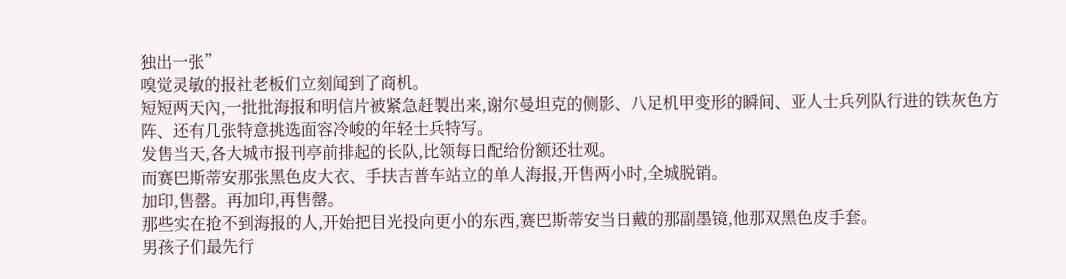独出一张”
嗅觉灵敏的报社老板们立刻闻到了商机。
短短两天內,一批批海报和明信片被紧急赶製出来,谢尔曼坦克的侧影、八足机甲变形的瞬间、亚人士兵列队行进的铁灰色方阵、还有几张特意挑选面容冷峻的年轻士兵特写。
发售当天,各大城市报刊亭前排起的长队,比领每日配给份额还壮观。
而赛巴斯蒂安那张黑色皮大衣、手扶吉普车站立的单人海报,开售两小时,全城脱销。
加印,售罄。再加印,再售罄。
那些实在抢不到海报的人,开始把目光投向更小的东西,赛巴斯蒂安当日戴的那副墨镜,他那双黑色皮手套。
男孩子们最先行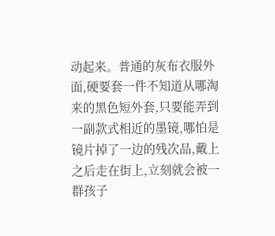动起来。普通的灰布衣服外面,硬要套一件不知道从哪淘来的黑色短外套,只要能弄到一副款式相近的墨镜,哪怕是镜片掉了一边的残次品,戴上之后走在街上,立刻就会被一群孩子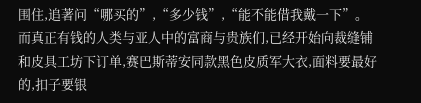围住,追著问“哪买的”,“多少钱”,“能不能借我戴一下”。
而真正有钱的人类与亚人中的富商与贵族们,已经开始向裁缝铺和皮具工坊下订单,赛巴斯蒂安同款黑色皮质军大衣,面料要最好的,扣子要银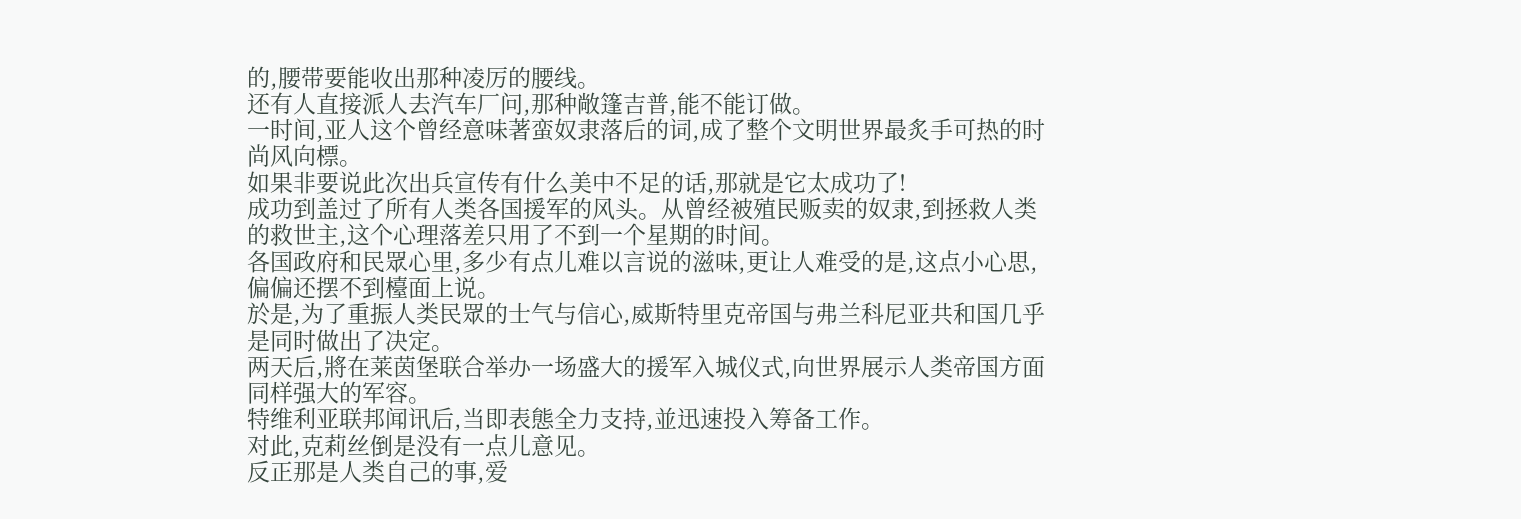的,腰带要能收出那种凌厉的腰线。
还有人直接派人去汽车厂问,那种敞篷吉普,能不能订做。
一时间,亚人这个曾经意味著蛮奴隶落后的词,成了整个文明世界最炙手可热的时尚风向標。
如果非要说此次出兵宣传有什么美中不足的话,那就是它太成功了!
成功到盖过了所有人类各国援军的风头。从曾经被殖民贩卖的奴隶,到拯救人类的救世主,这个心理落差只用了不到一个星期的时间。
各国政府和民眾心里,多少有点儿难以言说的滋味,更让人难受的是,这点小心思,偏偏还摆不到檯面上说。
於是,为了重振人类民眾的士气与信心,威斯特里克帝国与弗兰科尼亚共和国几乎是同时做出了决定。
两天后,將在莱茵堡联合举办一场盛大的援军入城仪式,向世界展示人类帝国方面同样强大的军容。
特维利亚联邦闻讯后,当即表態全力支持,並迅速投入筹备工作。
对此,克莉丝倒是没有一点儿意见。
反正那是人类自己的事,爱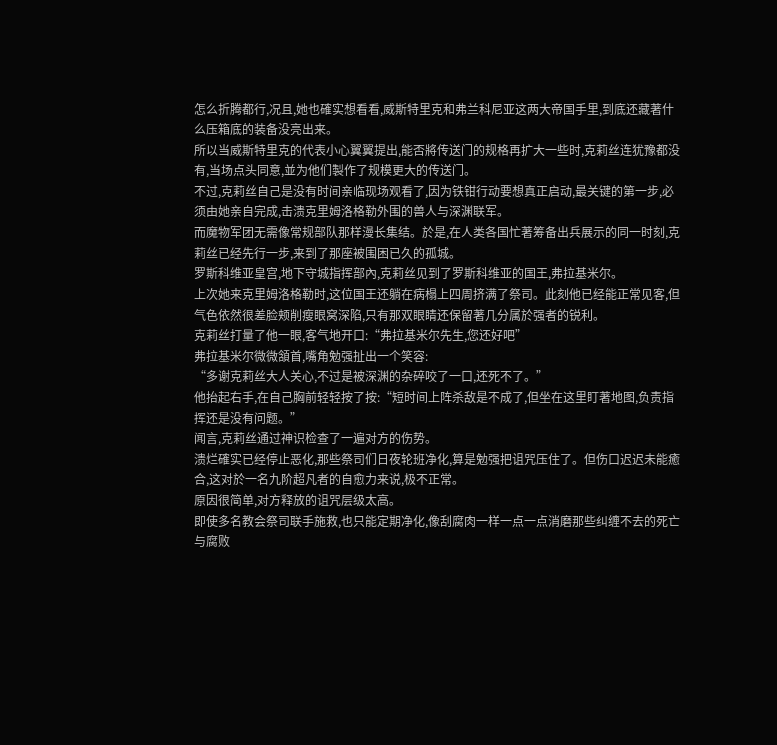怎么折腾都行,况且,她也確实想看看,威斯特里克和弗兰科尼亚这两大帝国手里,到底还藏著什么压箱底的装备没亮出来。
所以当威斯特里克的代表小心翼翼提出,能否將传送门的规格再扩大一些时,克莉丝连犹豫都没有,当场点头同意,並为他们製作了规模更大的传送门。
不过,克莉丝自己是没有时间亲临现场观看了,因为铁钳行动要想真正启动,最关键的第一步,必须由她亲自完成,击溃克里姆洛格勒外围的兽人与深渊联军。
而魔物军团无需像常规部队那样漫长集结。於是,在人类各国忙著筹备出兵展示的同一时刻,克莉丝已经先行一步,来到了那座被围困已久的孤城。
罗斯科维亚皇宫,地下守城指挥部內,克莉丝见到了罗斯科维亚的国王,弗拉基米尔。
上次她来克里姆洛格勒时,这位国王还躺在病榻上四周挤满了祭司。此刻他已经能正常见客,但气色依然很差脸颊削瘦眼窝深陷,只有那双眼睛还保留著几分属於强者的锐利。
克莉丝打量了他一眼,客气地开口:“弗拉基米尔先生,您还好吧”
弗拉基米尔微微頷首,嘴角勉强扯出一个笑容:
“多谢克莉丝大人关心,不过是被深渊的杂碎咬了一口,还死不了。”
他抬起右手,在自己胸前轻轻按了按:“短时间上阵杀敌是不成了,但坐在这里盯著地图,负责指挥还是没有问题。”
闻言,克莉丝通过神识检查了一遍对方的伤势。
溃烂確实已经停止恶化,那些祭司们日夜轮班净化,算是勉强把诅咒压住了。但伤口迟迟未能癒合,这对於一名九阶超凡者的自愈力来说,极不正常。
原因很简单,对方释放的诅咒层级太高。
即使多名教会祭司联手施救,也只能定期净化,像刮腐肉一样一点一点消磨那些纠缠不去的死亡与腐败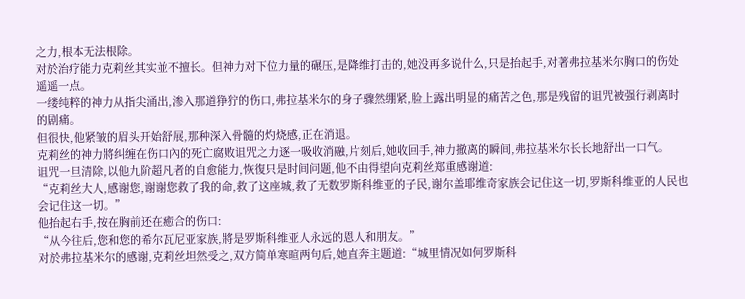之力,根本无法根除。
对於治疗能力克莉丝其实並不擅长。但神力对下位力量的碾压,是降维打击的,她没再多说什么,只是抬起手,对著弗拉基米尔胸口的伤处遥遥一点。
一缕纯粹的神力从指尖涌出,渗入那道狰狞的伤口,弗拉基米尔的身子骤然绷紧,脸上露出明显的痛苦之色,那是残留的诅咒被强行剥离时的剧痛。
但很快,他紧皱的眉头开始舒展,那种深入骨髓的灼烧感,正在消退。
克莉丝的神力將纠缠在伤口內的死亡腐败诅咒之力逐一吸收消融,片刻后,她收回手,神力撤离的瞬间,弗拉基米尔长长地舒出一口气。
诅咒一旦清除,以他九阶超凡者的自愈能力,恢復只是时间问题,他不由得望向克莉丝郑重感谢道:
“克莉丝大人,感谢您,谢谢您救了我的命,救了这座城,救了无数罗斯科维亚的子民,谢尔盖耶维奇家族会记住这一切,罗斯科维亚的人民也会记住这一切。”
他抬起右手,按在胸前还在癒合的伤口:
“从今往后,您和您的希尔瓦尼亚家族,將是罗斯科维亚人永远的恩人和朋友。”
对於弗拉基米尔的感谢,克莉丝坦然受之,双方简单寒暄两句后,她直奔主题道:“城里情况如何罗斯科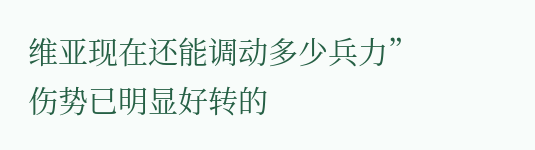维亚现在还能调动多少兵力”
伤势已明显好转的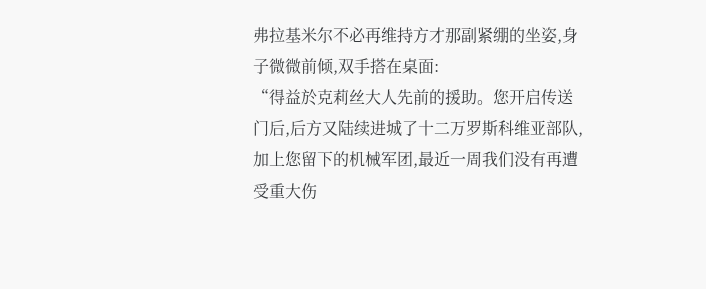弗拉基米尔不必再维持方才那副紧绷的坐姿,身子微微前倾,双手搭在桌面:
“得益於克莉丝大人先前的援助。您开启传送门后,后方又陆续进城了十二万罗斯科维亚部队,加上您留下的机械军团,最近一周我们没有再遭受重大伤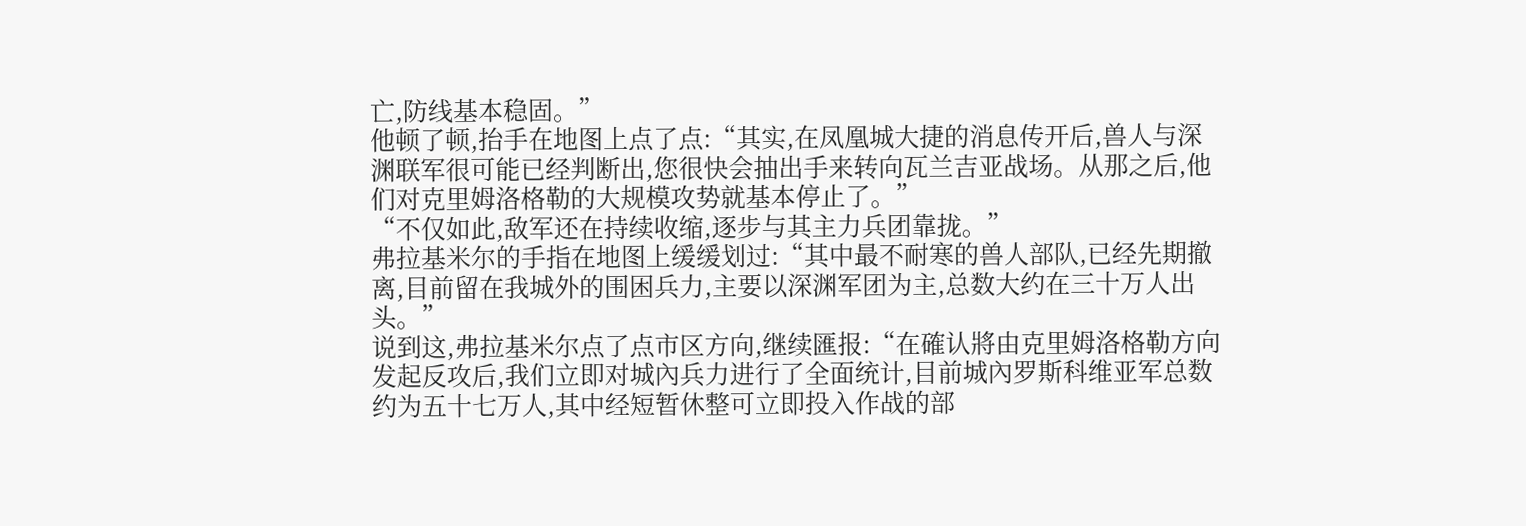亡,防线基本稳固。”
他顿了顿,抬手在地图上点了点:“其实,在凤凰城大捷的消息传开后,兽人与深渊联军很可能已经判断出,您很快会抽出手来转向瓦兰吉亚战场。从那之后,他们对克里姆洛格勒的大规模攻势就基本停止了。”
“不仅如此,敌军还在持续收缩,逐步与其主力兵团靠拢。”
弗拉基米尔的手指在地图上缓缓划过:“其中最不耐寒的兽人部队,已经先期撤离,目前留在我城外的围困兵力,主要以深渊军团为主,总数大约在三十万人出头。”
说到这,弗拉基米尔点了点市区方向,继续匯报:“在確认將由克里姆洛格勒方向发起反攻后,我们立即对城內兵力进行了全面统计,目前城內罗斯科维亚军总数约为五十七万人,其中经短暂休整可立即投入作战的部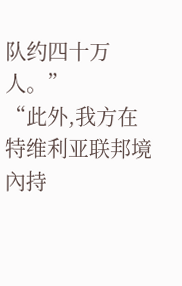队约四十万人。”
“此外,我方在特维利亚联邦境內持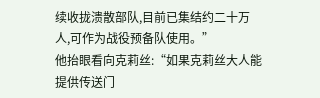续收拢溃散部队,目前已集结约二十万人,可作为战役预备队使用。”
他抬眼看向克莉丝:“如果克莉丝大人能提供传送门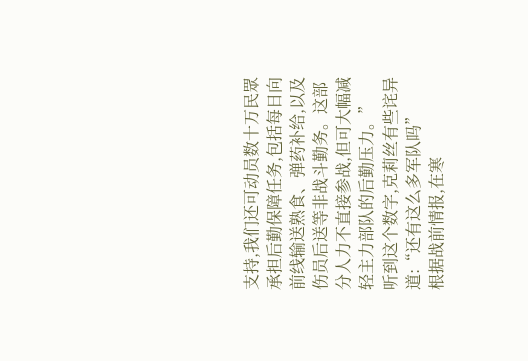支持,我们还可动员数十万民眾承担后勤保障任务,包括每日向前线输送熟食、弹药补给,以及伤员后送等非战斗勤务。这部分人力不直接参战,但可大幅减轻主力部队的后勤压力。”
听到这个数字,克莉丝有些诧异道:“还有这么多军队吗”
根据战前情报,在寒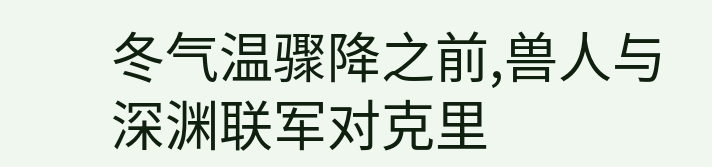冬气温骤降之前,兽人与深渊联军对克里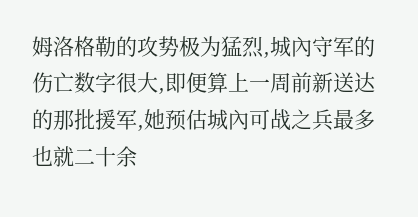姆洛格勒的攻势极为猛烈,城內守军的伤亡数字很大,即便算上一周前新送达的那批援军,她预估城內可战之兵最多也就二十余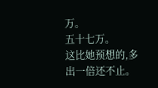万。
五十七万。
这比她预想的,多出一倍还不止。